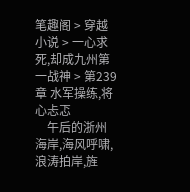笔趣阁 > 穿越小说 > 一心求死,却成九州第一战神 > 第239章 水军操练,将心忐忑
    午后的浙州海岸,海风呼啸,浪涛拍岸,旌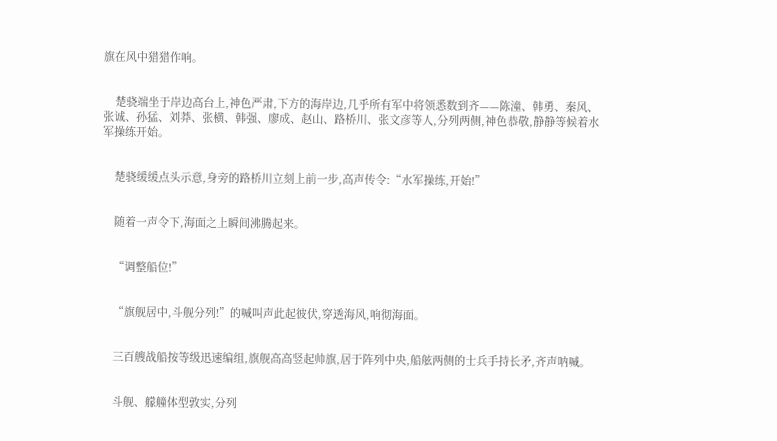旗在风中猎猎作响。


    楚骁端坐于岸边高台上,神色严肃,下方的海岸边,几乎所有军中将领悉数到齐——陈潼、韩勇、秦风、张诚、孙猛、刘莽、张横、韩强、廖成、赵山、路桥川、张文彦等人,分列两侧,神色恭敬,静静等候着水军操练开始。


    楚骁缓缓点头示意,身旁的路桥川立刻上前一步,高声传令:“水军操练,开始!”


    随着一声令下,海面之上瞬间沸腾起来。


    “调整船位!”


    “旗舰居中,斗舰分列!”的喊叫声此起彼伏,穿透海风,响彻海面。


    三百艘战船按等级迅速编组,旗舰高高竖起帅旗,居于阵列中央,船舷两侧的士兵手持长矛,齐声呐喊。


    斗舰、艨艟体型敦实,分列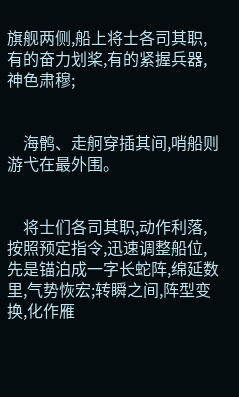旗舰两侧,船上将士各司其职,有的奋力划桨,有的紧握兵器,神色肃穆;


    海鹘、走舸穿插其间,哨船则游弋在最外围。


    将士们各司其职,动作利落,按照预定指令,迅速调整船位,先是锚泊成一字长蛇阵,绵延数里,气势恢宏;转瞬之间,阵型变换,化作雁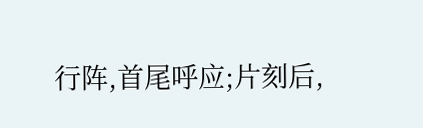行阵,首尾呼应;片刻后,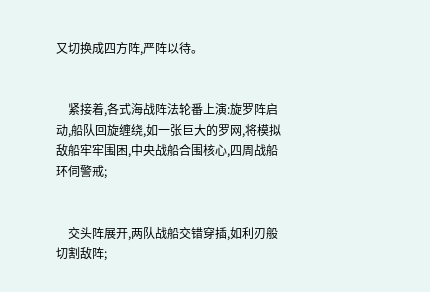又切换成四方阵,严阵以待。


    紧接着,各式海战阵法轮番上演:旋罗阵启动,船队回旋缠绕,如一张巨大的罗网,将模拟敌船牢牢围困,中央战船合围核心,四周战船环伺警戒;


    交头阵展开,两队战船交错穿插,如利刃般切割敌阵;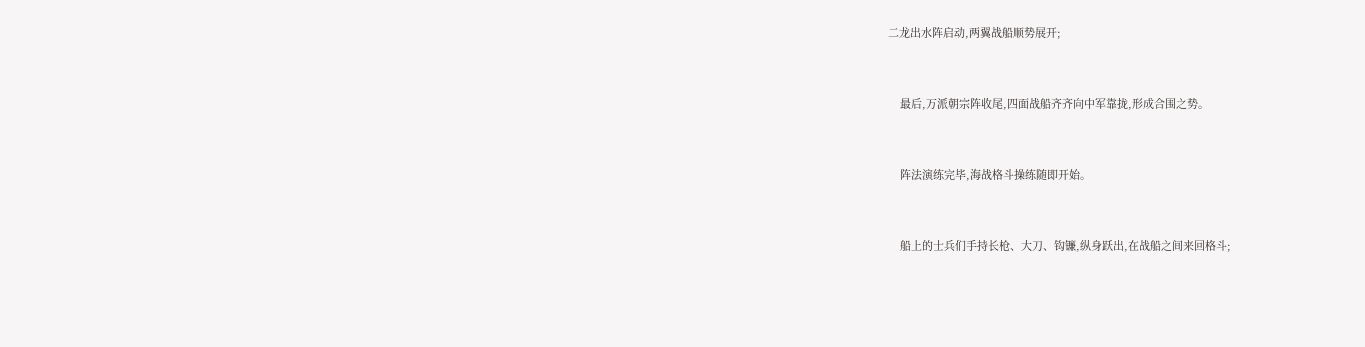二龙出水阵启动,两翼战船顺势展开;


    最后,万派朝宗阵收尾,四面战船齐齐向中军靠拢,形成合围之势。


    阵法演练完毕,海战格斗操练随即开始。


    船上的士兵们手持长枪、大刀、钩镰,纵身跃出,在战船之间来回格斗;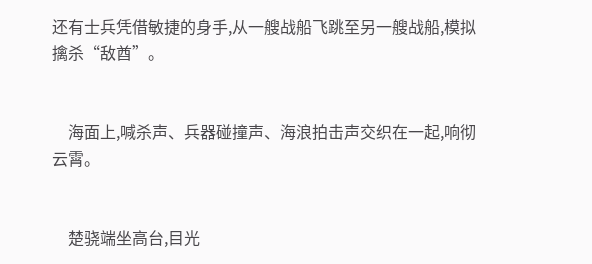还有士兵凭借敏捷的身手,从一艘战船飞跳至另一艘战船,模拟擒杀“敌酋”。


    海面上,喊杀声、兵器碰撞声、海浪拍击声交织在一起,响彻云霄。


    楚骁端坐高台,目光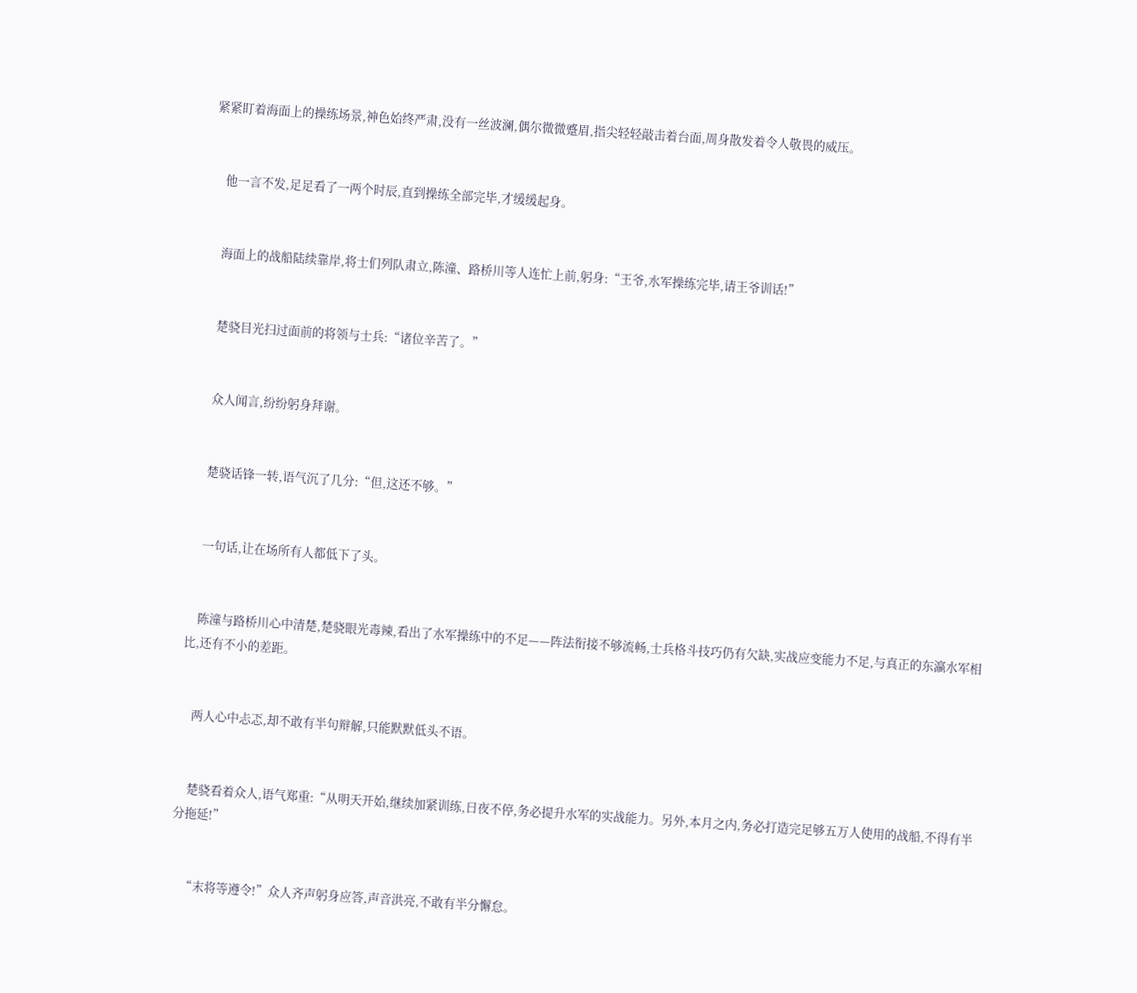紧紧盯着海面上的操练场景,神色始终严肃,没有一丝波澜,偶尔微微蹙眉,指尖轻轻敲击着台面,周身散发着令人敬畏的威压。


    他一言不发,足足看了一两个时辰,直到操练全部完毕,才缓缓起身。


    海面上的战船陆续靠岸,将士们列队肃立,陈潼、路桥川等人连忙上前,躬身:“王爷,水军操练完毕,请王爷训话!”


    楚骁目光扫过面前的将领与士兵:“诸位辛苦了。”


    众人闻言,纷纷躬身拜谢。


    楚骁话锋一转,语气沉了几分:“但,这还不够。”


    一句话,让在场所有人都低下了头。


    陈潼与路桥川心中清楚,楚骁眼光毒辣,看出了水军操练中的不足——阵法衔接不够流畅,士兵格斗技巧仍有欠缺,实战应变能力不足,与真正的东瀛水军相比,还有不小的差距。


    两人心中忐忑,却不敢有半句辩解,只能默默低头不语。


    楚骁看着众人,语气郑重:“从明天开始,继续加紧训练,日夜不停,务必提升水军的实战能力。另外,本月之内,务必打造完足够五万人使用的战船,不得有半分拖延!”


    “末将等遵令!”众人齐声躬身应答,声音洪亮,不敢有半分懈怠。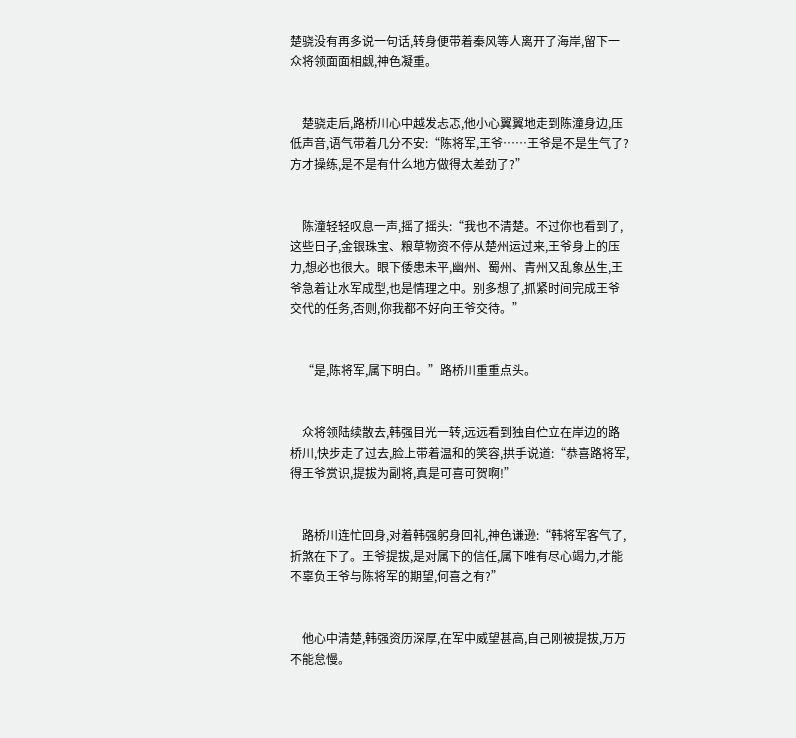楚骁没有再多说一句话,转身便带着秦风等人离开了海岸,留下一众将领面面相觑,神色凝重。


    楚骁走后,路桥川心中越发忐忑,他小心翼翼地走到陈潼身边,压低声音,语气带着几分不安:“陈将军,王爷……王爷是不是生气了?方才操练,是不是有什么地方做得太差劲了?”


    陈潼轻轻叹息一声,摇了摇头:“我也不清楚。不过你也看到了,这些日子,金银珠宝、粮草物资不停从楚州运过来,王爷身上的压力,想必也很大。眼下倭患未平,幽州、蜀州、青州又乱象丛生,王爷急着让水军成型,也是情理之中。别多想了,抓紧时间完成王爷交代的任务,否则,你我都不好向王爷交待。”


    “是,陈将军,属下明白。”路桥川重重点头。


    众将领陆续散去,韩强目光一转,远远看到独自伫立在岸边的路桥川,快步走了过去,脸上带着温和的笑容,拱手说道:“恭喜路将军,得王爷赏识,提拔为副将,真是可喜可贺啊!”


    路桥川连忙回身,对着韩强躬身回礼,神色谦逊:“韩将军客气了,折煞在下了。王爷提拔,是对属下的信任,属下唯有尽心竭力,才能不辜负王爷与陈将军的期望,何喜之有?”


    他心中清楚,韩强资历深厚,在军中威望甚高,自己刚被提拔,万万不能怠慢。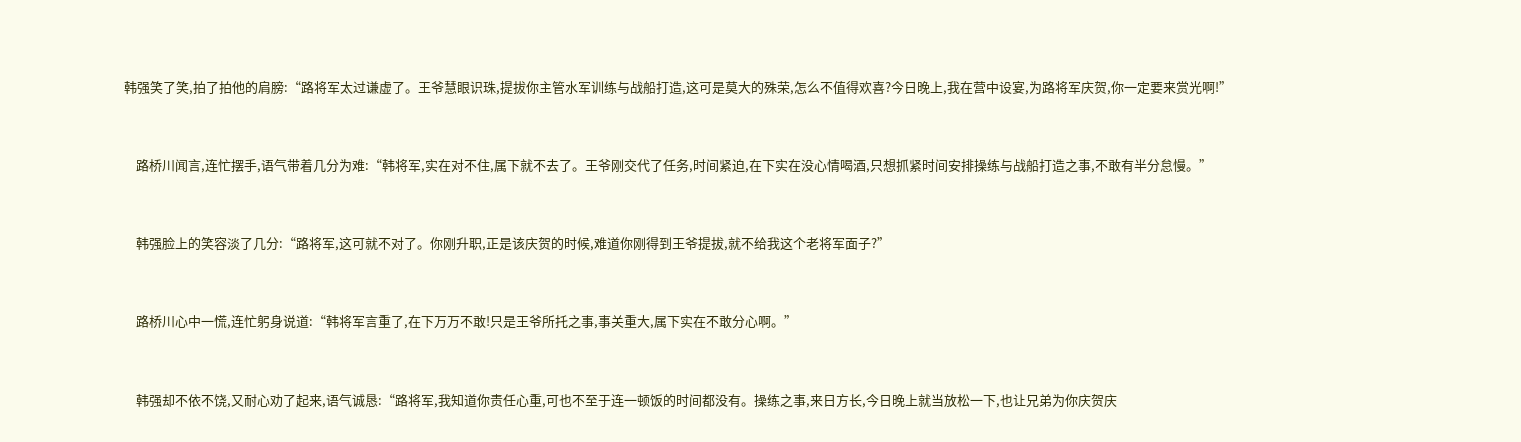韩强笑了笑,拍了拍他的肩膀:“路将军太过谦虚了。王爷慧眼识珠,提拔你主管水军训练与战船打造,这可是莫大的殊荣,怎么不值得欢喜?今日晚上,我在营中设宴,为路将军庆贺,你一定要来赏光啊!”


    路桥川闻言,连忙摆手,语气带着几分为难:“韩将军,实在对不住,属下就不去了。王爷刚交代了任务,时间紧迫,在下实在没心情喝酒,只想抓紧时间安排操练与战船打造之事,不敢有半分怠慢。”


    韩强脸上的笑容淡了几分:“路将军,这可就不对了。你刚升职,正是该庆贺的时候,难道你刚得到王爷提拔,就不给我这个老将军面子?”


    路桥川心中一慌,连忙躬身说道:“韩将军言重了,在下万万不敢!只是王爷所托之事,事关重大,属下实在不敢分心啊。”


    韩强却不依不饶,又耐心劝了起来,语气诚恳:“路将军,我知道你责任心重,可也不至于连一顿饭的时间都没有。操练之事,来日方长,今日晚上就当放松一下,也让兄弟为你庆贺庆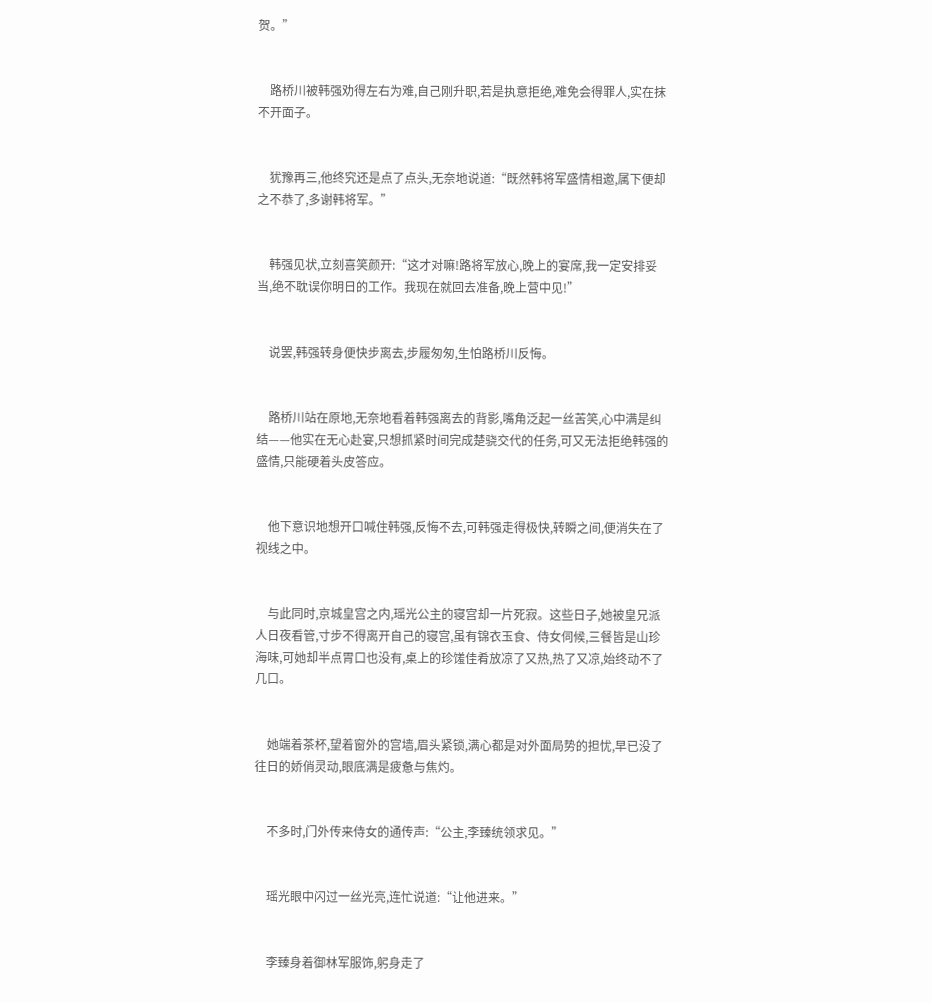贺。”


    路桥川被韩强劝得左右为难,自己刚升职,若是执意拒绝,难免会得罪人,实在抹不开面子。


    犹豫再三,他终究还是点了点头,无奈地说道:“既然韩将军盛情相邀,属下便却之不恭了,多谢韩将军。”


    韩强见状,立刻喜笑颜开:“这才对嘛!路将军放心,晚上的宴席,我一定安排妥当,绝不耽误你明日的工作。我现在就回去准备,晚上营中见!”


    说罢,韩强转身便快步离去,步履匆匆,生怕路桥川反悔。


    路桥川站在原地,无奈地看着韩强离去的背影,嘴角泛起一丝苦笑,心中满是纠结——他实在无心赴宴,只想抓紧时间完成楚骁交代的任务,可又无法拒绝韩强的盛情,只能硬着头皮答应。


    他下意识地想开口喊住韩强,反悔不去,可韩强走得极快,转瞬之间,便消失在了视线之中。


    与此同时,京城皇宫之内,瑶光公主的寝宫却一片死寂。这些日子,她被皇兄派人日夜看管,寸步不得离开自己的寝宫,虽有锦衣玉食、侍女伺候,三餐皆是山珍海味,可她却半点胃口也没有,桌上的珍馐佳肴放凉了又热,热了又凉,始终动不了几口。


    她端着茶杯,望着窗外的宫墙,眉头紧锁,满心都是对外面局势的担忧,早已没了往日的娇俏灵动,眼底满是疲惫与焦灼。


    不多时,门外传来侍女的通传声:“公主,李臻统领求见。”


    瑶光眼中闪过一丝光亮,连忙说道:“让他进来。”


    李臻身着御林军服饰,躬身走了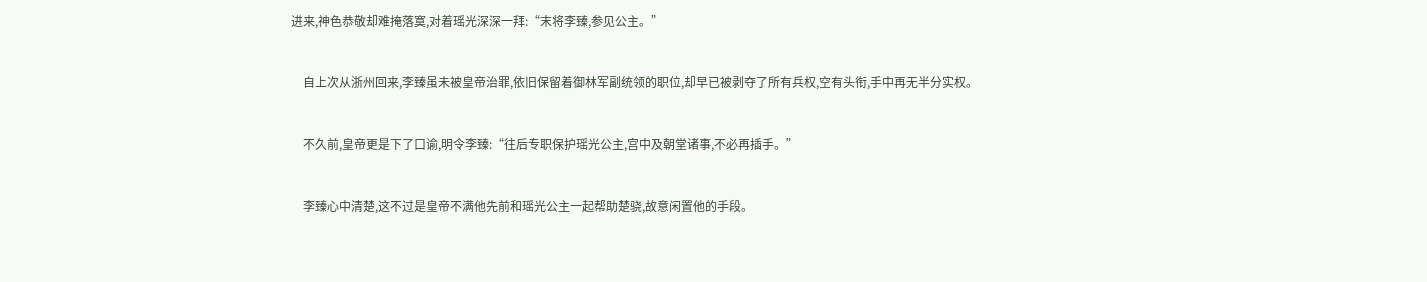进来,神色恭敬却难掩落寞,对着瑶光深深一拜:“末将李臻,参见公主。”


    自上次从浙州回来,李臻虽未被皇帝治罪,依旧保留着御林军副统领的职位,却早已被剥夺了所有兵权,空有头衔,手中再无半分实权。


    不久前,皇帝更是下了口谕,明令李臻:“往后专职保护瑶光公主,宫中及朝堂诸事,不必再插手。”


    李臻心中清楚,这不过是皇帝不满他先前和瑶光公主一起帮助楚骁,故意闲置他的手段。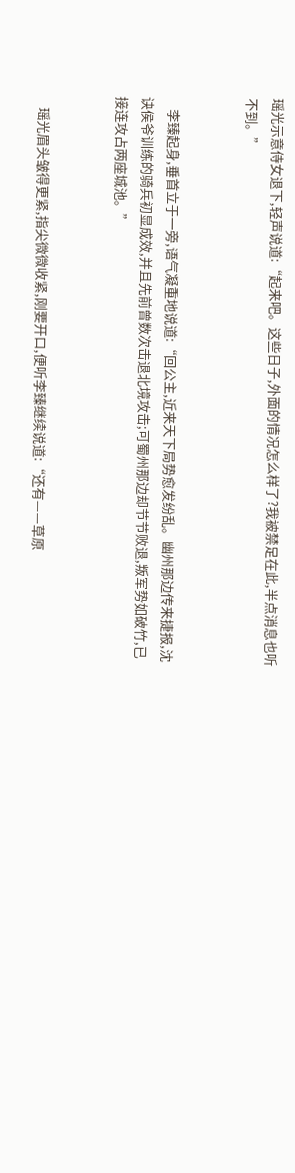瑶光示意侍女退下,轻声说道:“起来吧。这些日子,外面的情况怎么样了?我被禁足在此,半点消息也听不到。”


    李臻起身,垂首立于一旁,语气凝重地说道:“回公主,近来天下局势愈发纷乱。幽州那边传来捷报,沈诀侯爷训练的骑兵初显成效,并且先前曾数次击退北境攻击;可蜀州那边却节节败退,叛军势如破竹,已接连攻占两座城池。”


    瑶光眉头皱得更紧,指尖微微收紧,刚要开口,便听李臻继续说道:“还有——草原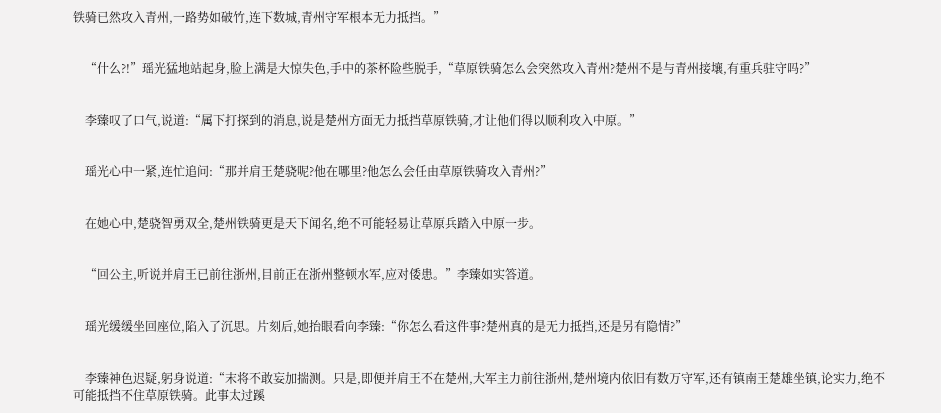铁骑已然攻入青州,一路势如破竹,连下数城,青州守军根本无力抵挡。”


    “什么?!”瑶光猛地站起身,脸上满是大惊失色,手中的茶杯险些脱手,“草原铁骑怎么会突然攻入青州?楚州不是与青州接壤,有重兵驻守吗?”


    李臻叹了口气,说道:“属下打探到的消息,说是楚州方面无力抵挡草原铁骑,才让他们得以顺利攻入中原。”


    瑶光心中一紧,连忙追问:“那并肩王楚骁呢?他在哪里?他怎么会任由草原铁骑攻入青州?”


    在她心中,楚骁智勇双全,楚州铁骑更是天下闻名,绝不可能轻易让草原兵踏入中原一步。


    “回公主,听说并肩王已前往浙州,目前正在浙州整顿水军,应对倭患。”李臻如实答道。


    瑶光缓缓坐回座位,陷入了沉思。片刻后,她抬眼看向李臻:“你怎么看这件事?楚州真的是无力抵挡,还是另有隐情?”


    李臻神色迟疑,躬身说道:“末将不敢妄加揣测。只是,即便并肩王不在楚州,大军主力前往浙州,楚州境内依旧有数万守军,还有镇南王楚雄坐镇,论实力,绝不可能抵挡不住草原铁骑。此事太过蹊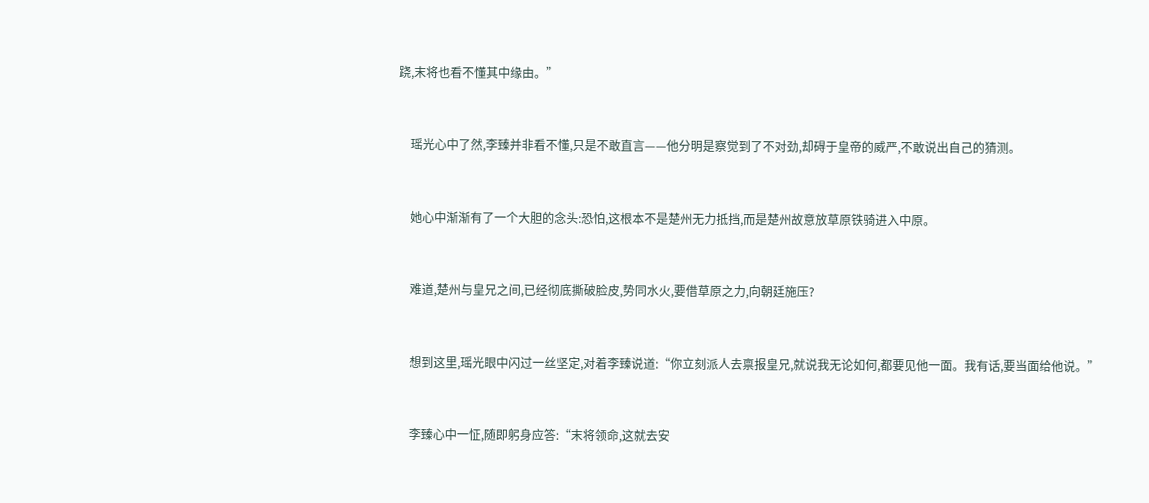跷,末将也看不懂其中缘由。”


    瑶光心中了然,李臻并非看不懂,只是不敢直言——他分明是察觉到了不对劲,却碍于皇帝的威严,不敢说出自己的猜测。


    她心中渐渐有了一个大胆的念头:恐怕,这根本不是楚州无力抵挡,而是楚州故意放草原铁骑进入中原。


    难道,楚州与皇兄之间,已经彻底撕破脸皮,势同水火,要借草原之力,向朝廷施压?


    想到这里,瑶光眼中闪过一丝坚定,对着李臻说道:“你立刻派人去禀报皇兄,就说我无论如何,都要见他一面。我有话,要当面给他说。”


    李臻心中一怔,随即躬身应答:“末将领命,这就去安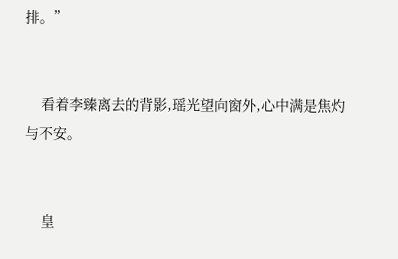排。”


    看着李臻离去的背影,瑶光望向窗外,心中满是焦灼与不安。


    皇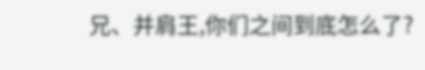兄、并肩王,你们之间到底怎么了?